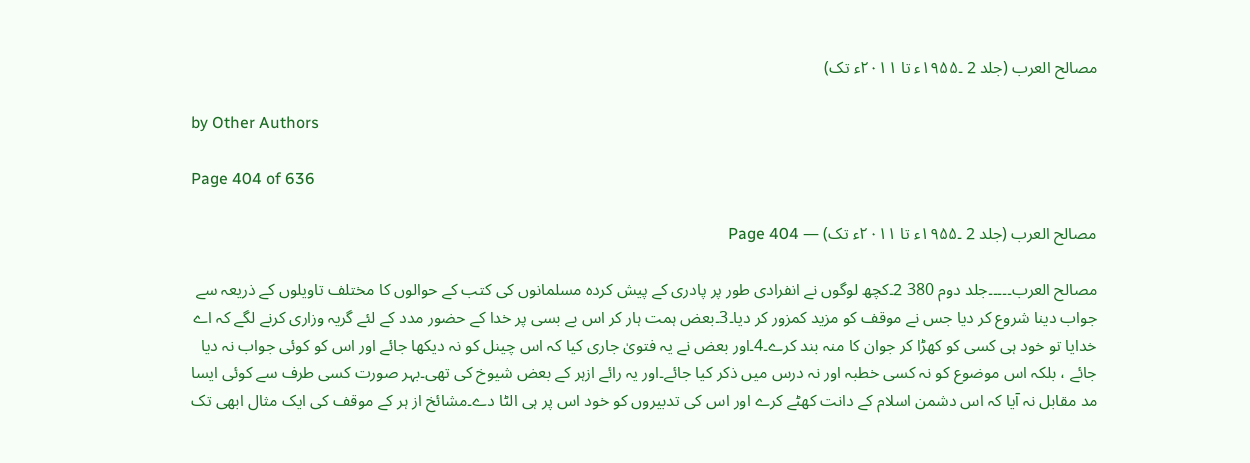مصالح العرب (جلد 2 ۔۱۹۵۵ء تا ۲۰۱۱ء تک)

by Other Authors

Page 404 of 636

مصالح العرب (جلد 2 ۔۱۹۵۵ء تا ۲۰۱۱ء تک) — Page 404

مصالح العرب۔۔۔۔۔جلد دوم 380 2۔کچھ لوگوں نے انفرادی طور پر پادری کے پیش کردہ مسلمانوں کی کتب کے حوالوں کا مختلف تاویلوں کے ذریعہ سے جواب دینا شروع کر دیا جس نے موقف کو مزید کمزور کر دیا۔3۔بعض ہمت ہار کر اس بے بسی پر خدا کے حضور مدد کے لئے گریہ وزاری کرنے لگے کہ اے خدایا تو خود ہی کسی کو کھڑا کر جوان کا منہ بند کرے۔4۔اور بعض نے یہ فتویٰ جاری کیا کہ اس چینل کو نہ دیکھا جائے اور اس کو کوئی جواب نہ دیا جائے ، بلکہ اس موضوع کو نہ کسی خطبہ اور نہ درس میں ذکر کیا جائے۔اور یہ رائے ازہر کے بعض شیوخ کی تھی۔بہر صورت کسی طرف سے کوئی ایسا مد مقابل نہ آیا کہ اس دشمن اسلام کے دانت کھٹے کرے اور اس کی تدبیروں کو خود اس پر ہی الٹا دے۔مشائخ از ہر کے موقف کی ایک مثال ابھی تک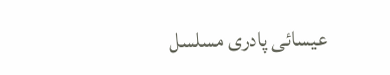عیسائی پادری مسلسل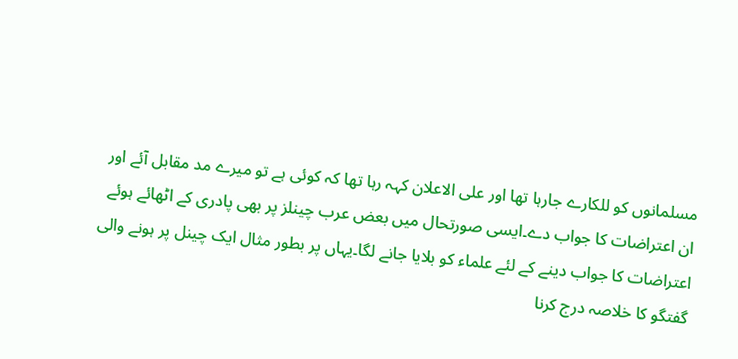مسلمانوں کو للکارے جارہا تھا اور علی الاعلان کہہ رہا تھا کہ کوئی ہے تو میرے مد مقابل آئے اور ان اعتراضات کا جواب دے۔ایسی صورتحال میں بعض عرب چینلز پر بھی پادری کے اٹھائے ہوئے اعتراضات کا جواب دینے کے لئے علماء کو بلایا جانے لگا۔یہاں پر بطور مثال ایک چینل پر ہونے والی گفتگو کا خلاصہ درج کرنا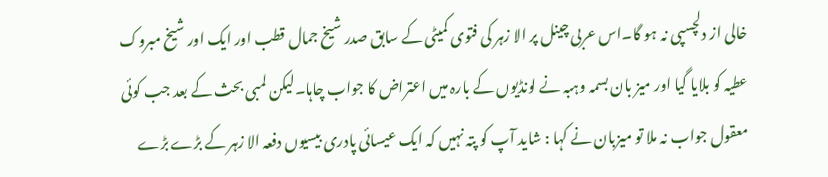خالی از دلچسپی نہ ہو گا۔اس عربی چینل پر الا زہر کی فتوی کمیٹی کے سابق صدر شیخ جمال قطب اور ایک اور شیخ مبروک عطیہ کو بلایا گیا اور میز بان بسمہ وہبہ نے لونڈیوں کے بارہ میں اعتراض کا جواب چاہا۔لیکن لمبی بحث کے بعد جب کوئی معقول جواب نہ ملا تو میزبان نے کہا : شاید آپ کو پتہ نہیں کہ ایک عیسائی پادری بیسیوں دفعہ الا زہر کے بڑے بڑے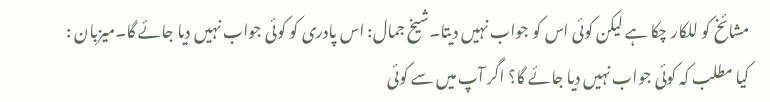مشائخ کو للکار چکا ہے لیکن کوئی اس کو جواب نہیں دیتا۔شیخ جمال: اس پادری کو کوئی جواب نہیں دیا جائے گا۔میزبان : کیا مطلب کہ کوئی جواب نہیں دیا جائے گا؟ اگر آپ میں سے کوئی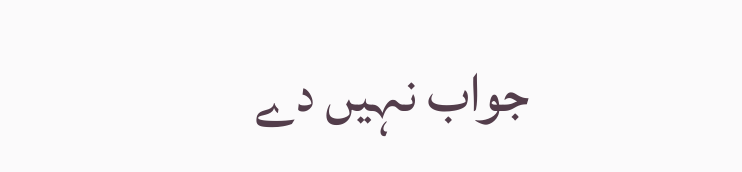جواب نہیں دے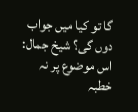گا تو کیا میں جواب دوں گی؟ شیخ جمال: اس موضوع پر نہ خطبہ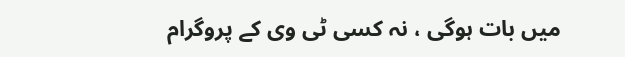میں بات ہوگی ، نہ کسی ٹی وی کے پروگرام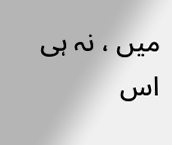میں ، نہ ہی اس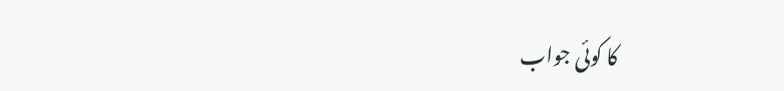کا کوئی جواب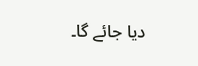دیا جائے گا۔